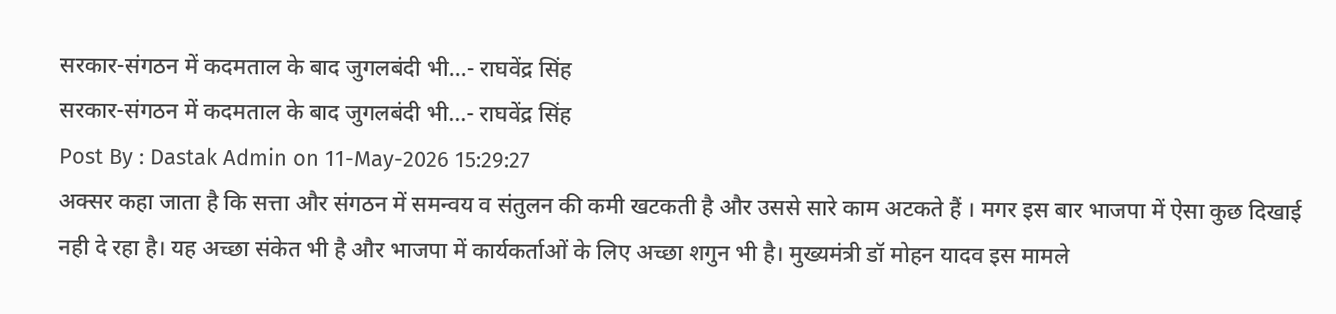सरकार-संगठन में कदमताल के बाद जुगलबंदी भी…- राघवेंद्र सिंह
सरकार-संगठन में कदमताल के बाद जुगलबंदी भी…- राघवेंद्र सिंह
Post By : Dastak Admin on 11-May-2026 15:29:27
अक्सर कहा जाता है कि सत्ता और संगठन में समन्वय व संतुलन की कमी खटकती है और उससे सारे काम अटकते हैं । मगर इस बार भाजपा में ऐसा कुछ दिखाई नही दे रहा है। यह अच्छा संकेत भी है और भाजपा में कार्यकर्ताओं के लिए अच्छा शगुन भी है। मुख्यमंत्री डॉ मोहन यादव इस मामले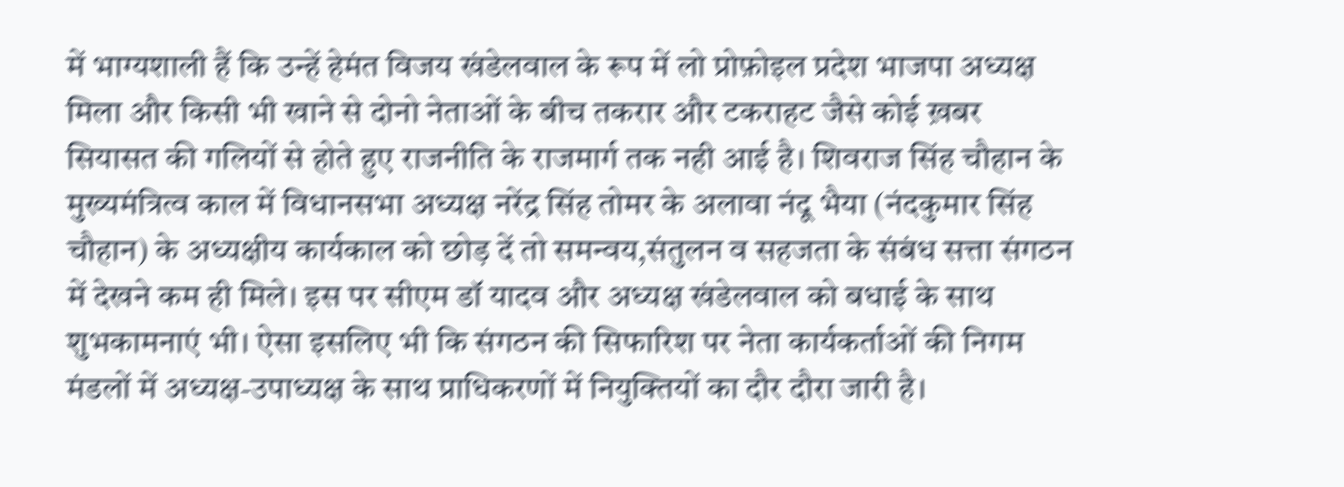में भाग्यशाली हैं कि उन्हें हेमंत विजय खंडेलवाल के रूप में लो प्रोफ़ोइल प्रदेश भाजपा अध्यक्ष मिला और किसी भी खाने से दोनो नेताओं के बीच तकरार और टकराहट जैसे कोई ख़बर सियासत की गलियों से होते हुए राजनीति के राजमार्ग तक नही आई है। शिवराज सिंह चौहान के मुख्यमंत्रित्व काल में विधानसभा अध्यक्ष नरेंद्र सिंह तोमर के अलावा नंदू भैया (नंदकुमार सिंह चौहान) के अध्यक्षीय कार्यकाल को छोड़ दें तो समन्वय,संतुलन व सहजता के संबंध सत्ता संगठन में देखने कम ही मिले। इस पर सीएम डॉ यादव और अध्यक्ष खंडेलवाल को बधाई के साथ शुभकामनाएं भी। ऐसा इसलिए भी कि संगठन की सिफारिश पर नेता कार्यकर्ताओं की निगम मंडलों में अध्यक्ष-उपाध्यक्ष के साथ प्राधिकरणों में नियुक्तियों का दौर दौरा जारी है।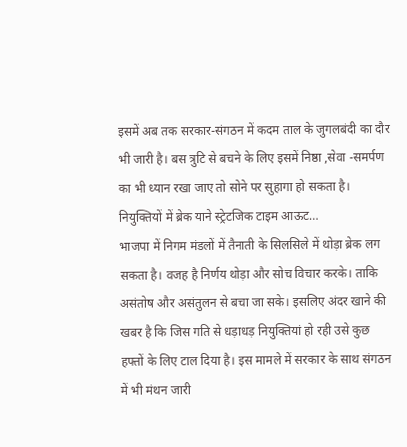इसमें अब तक सरकार-संगठन में कदम ताल के जुगलबंदी का दौर भी जारी है। बस त्रुटि से बचने के लिए इसमें निष्ठा ,सेवा -समर्पण का भी ध्यान रखा जाए तो सोने पर सुहागा हो सकता है।
नियुक्तियों में ब्रेक याने स्ट्रेटजिक टाइम आऊट…
भाजपा में निगम मंडलों में तैनाती के सिलसिले में थोड़ा ब्रेक लग सकता है। वजह है निर्णय थोड़ा और सोच विचार करके। ताकि असंतोष और असंतुलन से बचा जा सके। इसलिए अंदर खाने की खबर है कि जिस गति से धड़ाधड़ नियुक्तियां हो रही उसे कुछ हफ्तों के लिए टाल दिया है। इस मामले में सरकार के साथ संगठन में भी मंथन जारी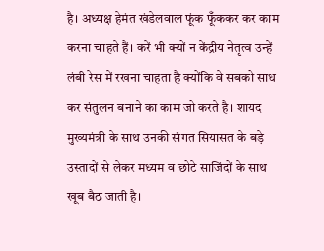है। अध्यक्ष हेमंत खंडेलवाल फूंक फूँककर कर काम करना चाहते हैं। करें भी क्यों न केंद्रीय नेतृत्व उन्हें लंबी रेस में रखना चाहता है क्योंकि वे सबको साध कर संतुलन बनाने का काम जो करते है। शायद मुख्यमंत्री के साथ उनकी संगत सियासत के बड़े उस्तादों से लेकर मध्यम व छोटे साजिंदों के साथ खूब बैठ जाती है।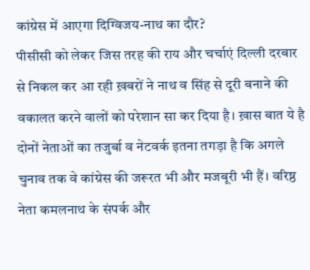कांग्रेस में आएगा दिग्विजय-नाथ का दौर?
पीसीसी को लेकर जिस तरह की राय और चर्चाएं दिल्ली दरबार से निकल कर आ रही ख़बरों ने नाथ व सिंह से दूरी बनाने की वकालत करने वालों को परेशान सा कर दिया है। ख़ास बात ये है दोनों नेताओं का तजुर्बा व नेटवर्क इतना तगड़ा है कि अगले चुनाव तक वे कांग्रेस की जरूरत भी और मजबूरी भी हैं। वरिष्ठ नेता कमलनाथ के संपर्क और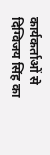कार्यकर्ताओं से दिग्विजय सिंह का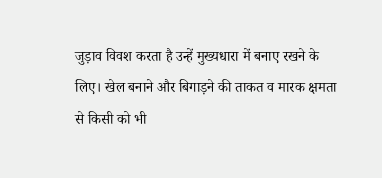जुड़ाव विवश करता है उन्हें मुख्यधारा में बनाए रखने के लिए। खेल बनाने और बिगाड़ने की ताकत व मारक क्षमता से किसी को भी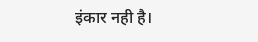इंकार नही है।